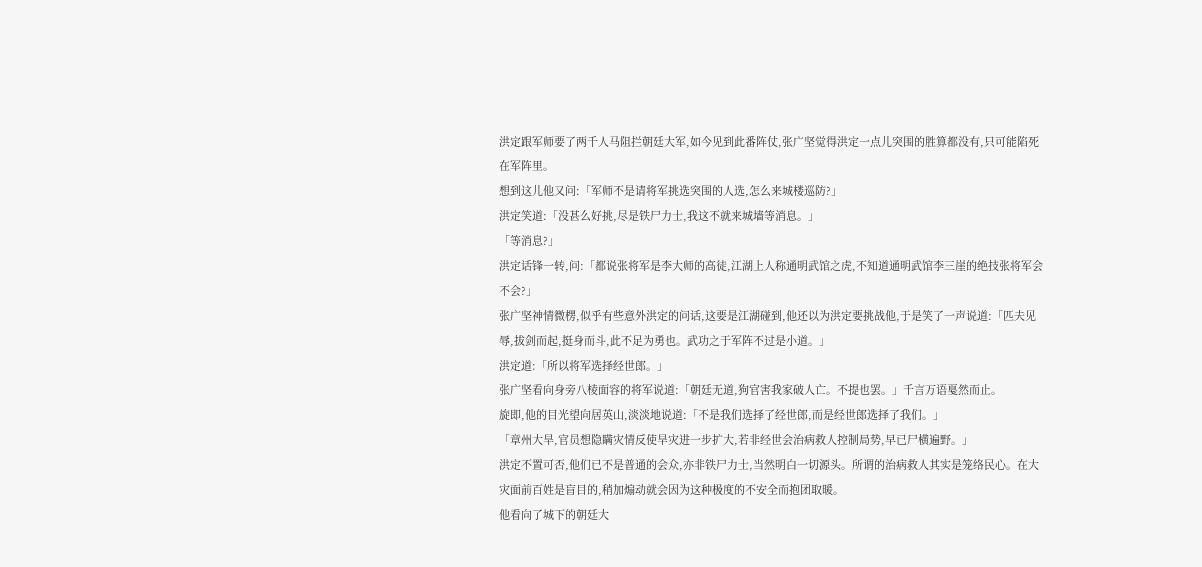洪定跟军师要了两千人马阻拦朝廷大军,如今见到此番阵仗,张广坚觉得洪定一点儿突围的胜算都没有,只可能陷死在军阵里。
想到这儿他又问:「军师不是请将军挑选突围的人选,怎么来城楼巡防?」
洪定笑道:「没甚么好挑,尽是铁尸力士,我这不就来城墙等消息。」
「等消息?」
洪定话锋一转,问:「都说张将军是李大师的高徒,江湖上人称通明武馆之虎,不知道通明武馆李三崖的绝技张将军会不会?」
张广坚神情微楞,似乎有些意外洪定的问话,这要是江湖碰到,他还以为洪定要挑战他,于是笑了一声说道:「匹夫见辱,拔剑而起,挺身而斗,此不足为勇也。武功之于军阵不过是小道。」
洪定道:「所以将军选择经世郎。」
张广坚看向身旁八棱面容的将军说道:「朝廷无道,狗官害我家破人亡。不提也罢。」千言万语戛然而止。
旋即,他的目光望向居英山,淡淡地说道:「不是我们选择了经世郎,而是经世郎选择了我们。」
「章州大旱,官员想隐瞒灾情反使旱灾进一步扩大,若非经世会治病救人控制局势,早已尸横遍野。」
洪定不置可否,他们已不是普通的会众,亦非铁尸力士,当然明白一切源头。所谓的治病救人其实是笼络民心。在大灾面前百姓是盲目的,稍加煽动就会因为这种极度的不安全而抱团取暖。
他看向了城下的朝廷大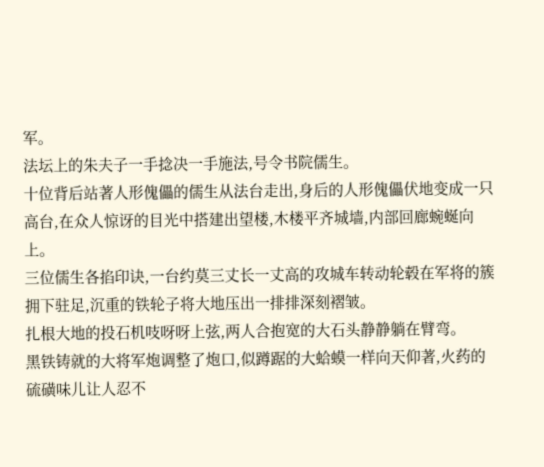军。
法坛上的朱夫子一手捻决一手施法,号令书院儒生。
十位背后站著人形傀儡的儒生从法台走出,身后的人形傀儡伏地变成一只高台,在众人惊讶的目光中搭建出望楼,木楼平齐城墙,内部回廊蜿蜒向上。
三位儒生各掐印诀,一台约莫三丈长一丈高的攻城车转动轮毂在军将的簇拥下驻足,沉重的铁轮子将大地压出一排排深刻褶皱。
扎根大地的投石机吱呀呀上弦,两人合抱宽的大石头静静躺在臂弯。
黑铁铸就的大将军炮调整了炮口,似蹲踞的大蛤蟆一样向天仰著,火药的硫磺味儿让人忍不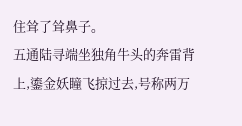住耸了耸鼻子。
五通陆寻端坐独角牛头的奔雷背上,鎏金妖瞳飞掠过去,号称两万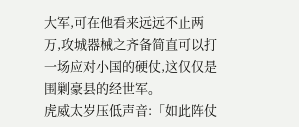大军,可在他看来远远不止两万,攻城器械之齐备简直可以打一场应对小国的硬仗,这仅仅是围剿豪县的经世军。
虎威太岁压低声音:「如此阵仗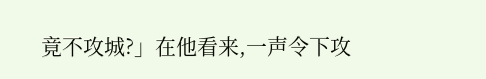竟不攻城?」在他看来,一声令下攻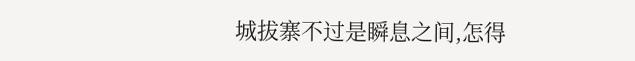城拔寨不过是瞬息之间,怎得